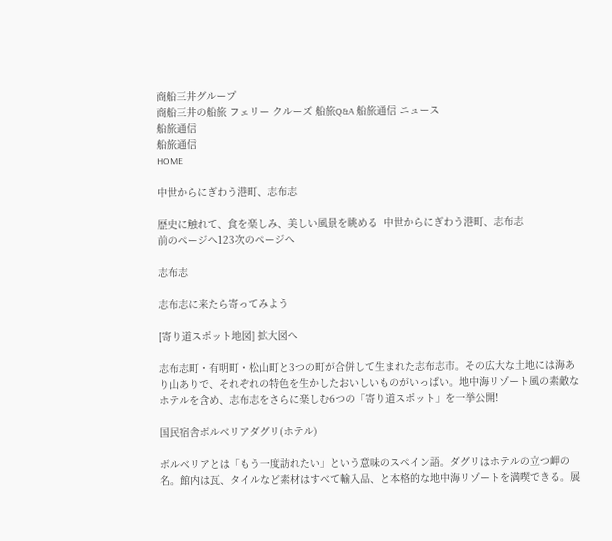商船三井グループ
商船三井の船旅 フェリー クルーズ 船旅Q&A 船旅通信 ニュース
船旅通信
船旅通信
HOME

中世からにぎわう港町、志布志

歴史に触れて、食を楽しみ、美しい風景を眺める  中世からにぎわう港町、志布志
前のページへ123次のページへ

志布志

志布志に来たら寄ってみよう

[寄り道スポット地図] 拡大図へ

志布志町・有明町・松山町と3つの町が合併して生まれた志布志市。その広大な土地には海あり山ありで、それぞれの特色を生かしたおいしいものがいっぱい。地中海リゾート風の素敵なホテルを含め、志布志をさらに楽しむ6つの「寄り道スポット」を一挙公開!

国民宿舎ボルベリアダグリ(ホテル)

ボルベリアとは「もう一度訪れたい」という意味のスペイン語。ダグリはホテルの立つ岬の名。館内は瓦、タイルなど素材はすべて輸入品、と本格的な地中海リゾートを満喫できる。展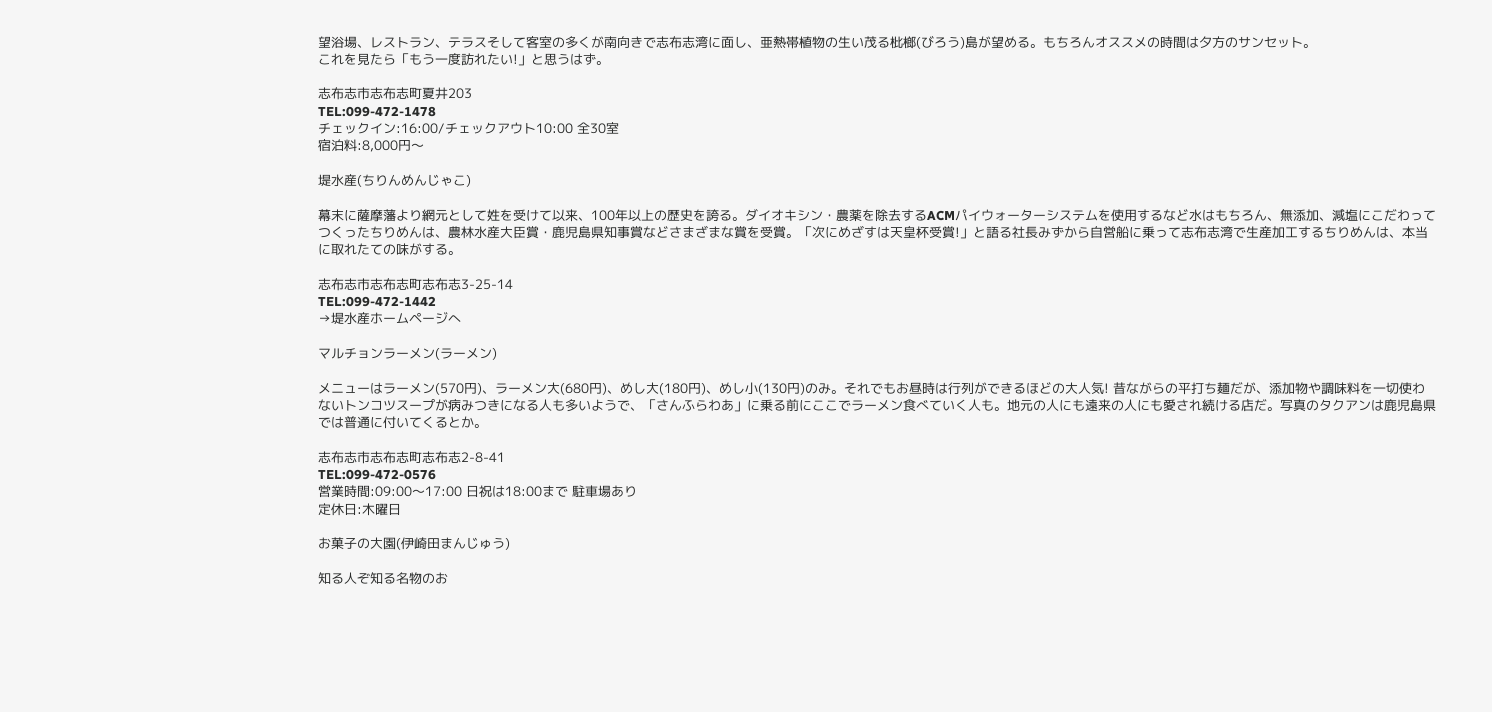望浴場、レストラン、テラスそして客室の多くが南向きで志布志湾に面し、亜熱帯植物の生い茂る枇榔(びろう)島が望める。もちろんオススメの時間は夕方のサンセット。
これを見たら「もう一度訪れたい!」と思うはず。

志布志市志布志町夏井203
TEL:099-472-1478
チェックイン:16:00/チェックアウト10:00 全30室
宿泊料:8,000円〜

堤水産(ちりんめんじゃこ)

幕末に薩摩藩より網元として姓を受けて以来、100年以上の歴史を誇る。ダイオキシン・農薬を除去するACMパイウォーターシステムを使用するなど水はもちろん、無添加、減塩にこだわってつくったちりめんは、農林水産大臣賞・鹿児島県知事賞などさまざまな賞を受賞。「次にめざすは天皇杯受賞!」と語る社長みずから自営船に乗って志布志湾で生産加工するちりめんは、本当に取れたての味がする。

志布志市志布志町志布志3-25-14
TEL:099-472-1442
→堤水産ホームページへ

マルチョンラーメン(ラーメン)

メニューはラーメン(570円)、ラーメン大(680円)、めし大(180円)、めし小(130円)のみ。それでもお昼時は行列ができるほどの大人気! 昔ながらの平打ち麺だが、添加物や調味料を一切使わないトンコツスープが病みつきになる人も多いようで、「さんふらわあ」に乗る前にここでラーメン食べていく人も。地元の人にも遠来の人にも愛され続ける店だ。写真のタクアンは鹿児島県では普通に付いてくるとか。

志布志市志布志町志布志2-8-41
TEL:099-472-0576
営業時間:09:00〜17:00 日祝は18:00まで 駐車場あり
定休日:木曜日

お菓子の大園(伊崎田まんじゅう)

知る人ぞ知る名物のお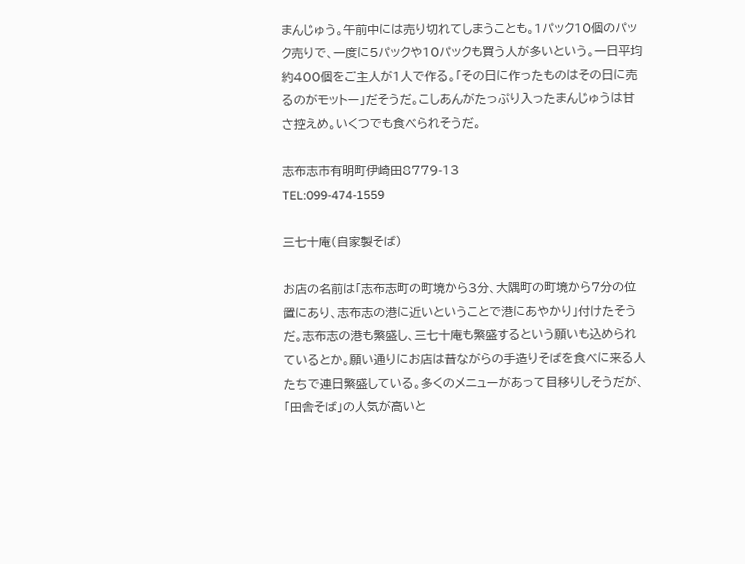まんじゅう。午前中には売り切れてしまうことも。1パック10個のパック売りで、一度に5パックや10パックも買う人が多いという。一日平均約400個をご主人が1人で作る。「その日に作ったものはその日に売るのがモットー」だそうだ。こしあんがたっぷり入ったまんじゅうは甘さ控えめ。いくつでも食べられそうだ。

志布志市有明町伊崎田8779-13
TEL:099-474-1559

三七十庵(自家製そば)

お店の名前は「志布志町の町境から3分、大隅町の町境から7分の位置にあり、志布志の港に近いということで港にあやかり」付けたそうだ。志布志の港も繁盛し、三七十庵も繁盛するという願いも込められているとか。願い通りにお店は昔ながらの手造りそばを食べに来る人たちで連日繁盛している。多くのメニューがあって目移りしそうだが、「田舎そば」の人気が高いと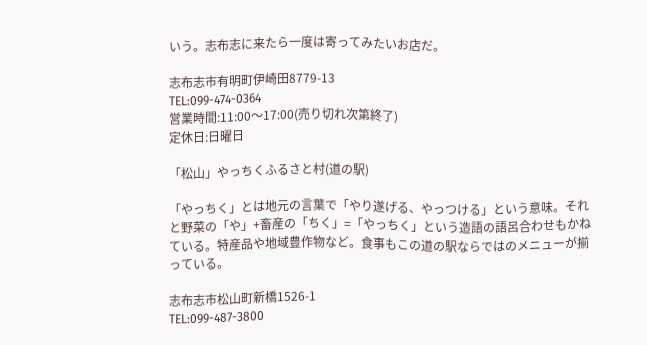いう。志布志に来たら一度は寄ってみたいお店だ。

志布志市有明町伊崎田8779-13
TEL:099-474-0364
営業時間:11:00〜17:00(売り切れ次第終了)
定休日:日曜日

「松山」やっちくふるさと村(道の駅)

「やっちく」とは地元の言葉で「やり遂げる、やっつける」という意味。それと野菜の「や」+畜産の「ちく」=「やっちく」という造語の語呂合わせもかねている。特産品や地域豊作物など。食事もこの道の駅ならではのメニューが揃っている。

志布志市松山町新橋1526-1
TEL:099-487-3800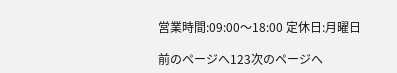営業時間:09:00〜18:00 定休日:月曜日

前のページへ123次のページへ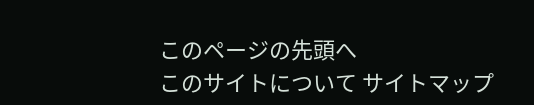このページの先頭へ
このサイトについて サイトマップ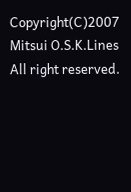Copyright(C)2007 Mitsui O.S.K.Lines All right reserved.